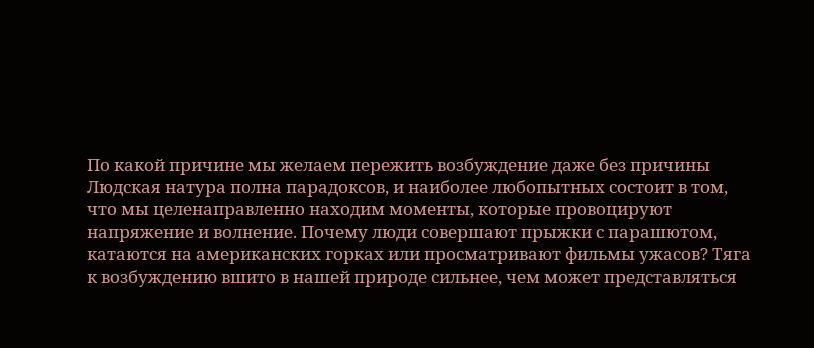По какой причине мы желаем пережить возбуждение даже без причины
Людская натура полна парадоксов, и наиболее любопытных состоит в том, что мы целенаправленно находим моменты, которые провоцируют напряжение и волнение. Почему люди совершают прыжки с парашютом, катаются на американских горках или просматривают фильмы ужасов? Тяга к возбуждению вшито в нашей природе сильнее, чем может представляться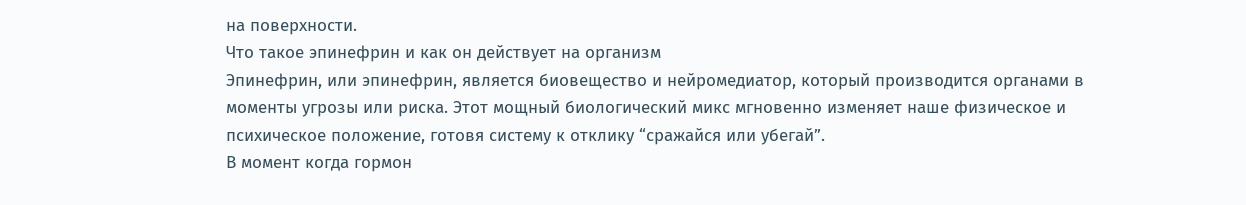на поверхности.
Что такое эпинефрин и как он действует на организм
Эпинефрин, или эпинефрин, является биовещество и нейромедиатор, который производится органами в моменты угрозы или риска. Этот мощный биологический микс мгновенно изменяет наше физическое и психическое положение, готовя систему к отклику “сражайся или убегай”.
В момент когда гормон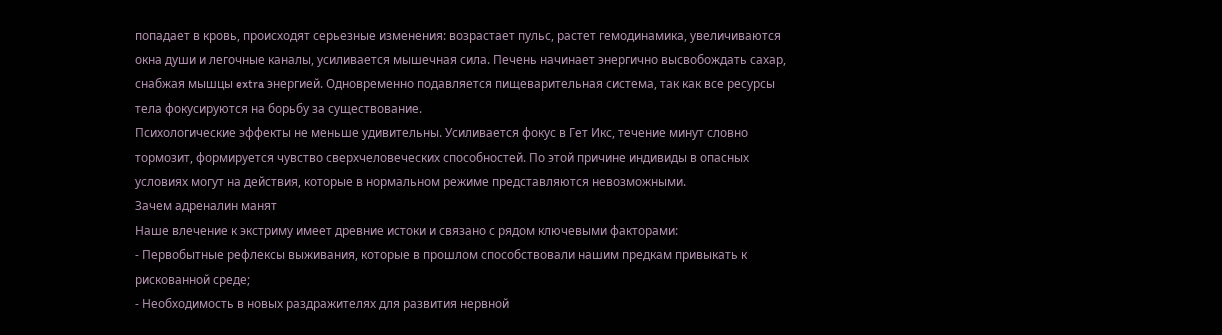попадает в кровь, происходят серьезные изменения: возрастает пульс, растет гемодинамика, увеличиваются окна души и легочные каналы, усиливается мышечная сила. Печень начинает энергично высвобождать сахар, снабжая мышцы extra энергией. Одновременно подавляется пищеварительная система, так как все ресурсы тела фокусируются на борьбу за существование.
Психологические эффекты не меньше удивительны. Усиливается фокус в Гет Икс, течение минут словно тормозит, формируется чувство сверхчеловеческих способностей. По этой причине индивиды в опасных условиях могут на действия, которые в нормальном режиме представляются невозможными.
Зачем адреналин манят
Наше влечение к экстриму имеет древние истоки и связано с рядом ключевыми факторами:
- Первобытные рефлексы выживания, которые в прошлом способствовали нашим предкам привыкать к рискованной среде;
- Необходимость в новых раздражителях для развития нервной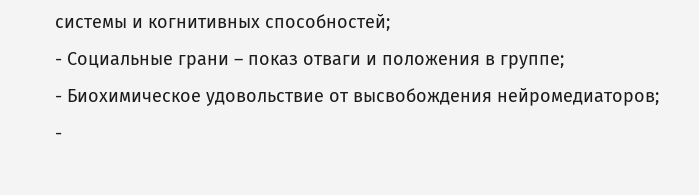системы и когнитивных способностей;
- Социальные грани – показ отваги и положения в группе;
- Биохимическое удовольствие от высвобождения нейромедиаторов;
-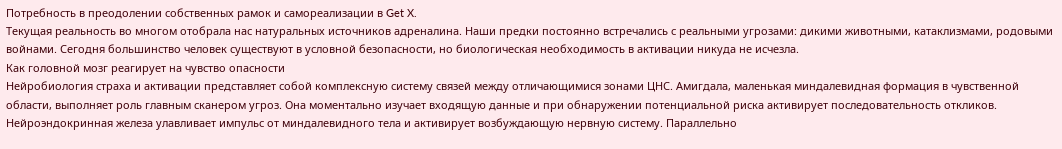Потребность в преодолении собственных рамок и самореализации в Get X.
Текущая реальность во многом отобрала нас натуральных источников адреналина. Наши предки постоянно встречались с реальными угрозами: дикими животными, катаклизмами, родовыми войнами. Сегодня большинство человек существуют в условной безопасности, но биологическая необходимость в активации никуда не исчезла.
Как головной мозг реагирует на чувство опасности
Нейробиология страха и активации представляет собой комплексную систему связей между отличающимися зонами ЦНС. Амигдала, маленькая миндалевидная формация в чувственной области, выполняет роль главным сканером угроз. Она моментально изучает входящую данные и при обнаружении потенциальной риска активирует последовательность откликов.
Нейроэндокринная железа улавливает импульс от миндалевидного тела и активирует возбуждающую нервную систему. Параллельно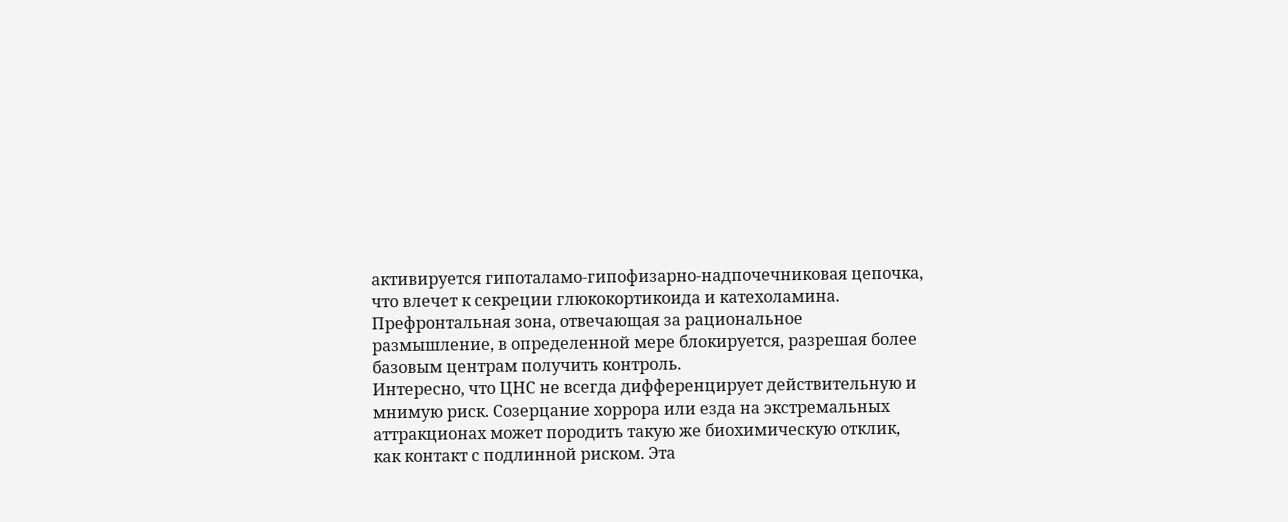активируется гипоталамо-гипофизарно-надпочечниковая цепочка, что влечет к секреции глюкокортикоида и катехоламина. Префронтальная зона, отвечающая за рациональное размышление, в определенной мере блокируется, разрешая более базовым центрам получить контроль.
Интересно, что ЦНС не всегда дифференцирует действительную и мнимую риск. Созерцание хоррора или езда на экстремальных аттракционах может породить такую же биохимическую отклик, как контакт с подлинной риском. Эта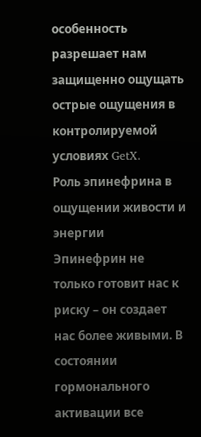особенность разрешает нам защищенно ощущать острые ощущения в контролируемой условиях GetX.
Роль эпинефрина в ощущении живости и энергии
Эпинефрин не только готовит нас к риску – он создает нас более живыми. В состоянии гормонального активации все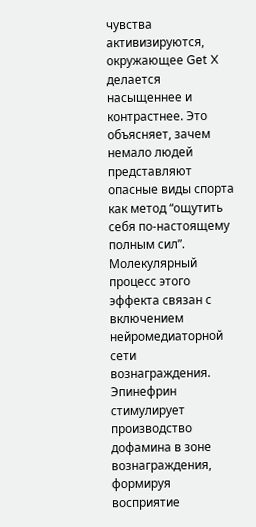чувства активизируются, окружающее Get X делается насыщеннее и контрастнее. Это объясняет, зачем немало людей представляют опасные виды спорта как метод “ощутить себя по-настоящему полным сил”.
Молекулярный процесс этого эффекта связан с включением нейромедиаторной сети вознаграждения. Эпинефрин стимулирует производство дофамина в зоне вознаграждения, формируя восприятие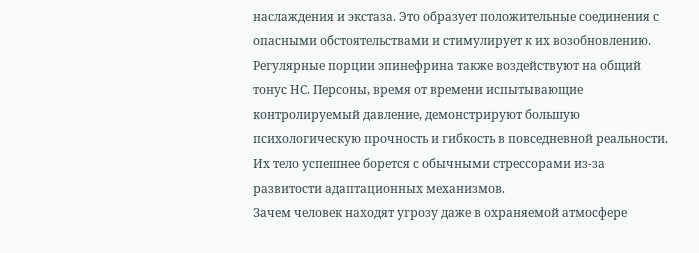наслаждения и экстаза. Это образует положительные соединения с опасными обстоятельствами и стимулирует к их возобновлению.
Регулярные порции эпинефрина также воздействуют на общий тонус НС. Персоны, время от времени испытывающие контролируемый давление, демонстрируют большую психологическую прочность и гибкость в повседневной реальности. Их тело успешнее борется с обычными стрессорами из-за развитости адаптационных механизмов.
Зачем человек находят угрозу даже в охраняемой атмосфере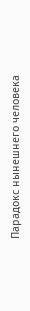Парадокс нынешнего человека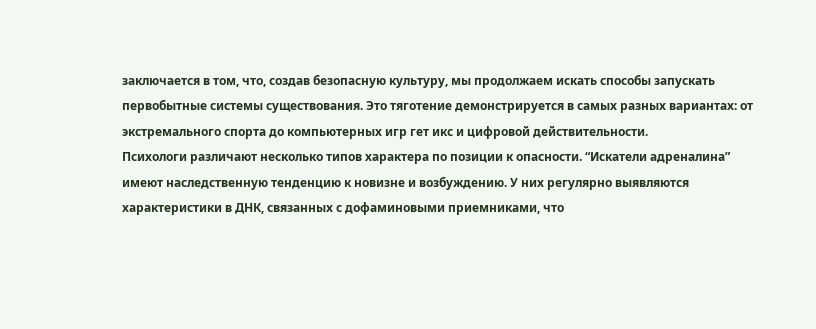заключается в том, что, создав безопасную культуру, мы продолжаем искать способы запускать первобытные системы существования. Это тяготение демонстрируется в самых разных вариантах: от экстремального спорта до компьютерных игр гет икс и цифровой действительности.
Психологи различают несколько типов характера по позиции к опасности. “Искатели адреналина” имеют наследственную тенденцию к новизне и возбуждению. У них регулярно выявляются характеристики в ДНК, связанных с дофаминовыми приемниками, что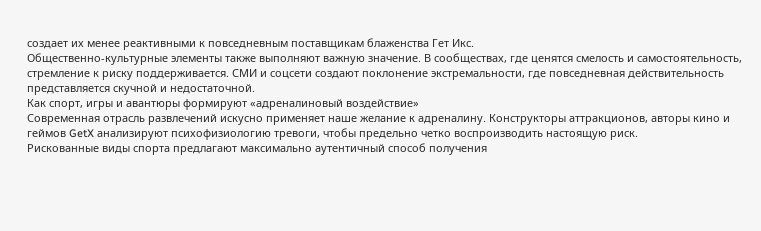создает их менее реактивными к повседневным поставщикам блаженства Гет Икс.
Общественно-культурные элементы также выполняют важную значение. В сообществах, где ценятся смелость и самостоятельность, стремление к риску поддерживается. СМИ и соцсети создают поклонение экстремальности, где повседневная действительность представляется скучной и недостаточной.
Как спорт, игры и авантюры формируют «адреналиновый воздействие»
Современная отрасль развлечений искусно применяет наше желание к адреналину. Конструкторы аттракционов, авторы кино и геймов GetX анализируют психофизиологию тревоги, чтобы предельно четко воспроизводить настоящую риск.
Рискованные виды спорта предлагают максимально аутентичный способ получения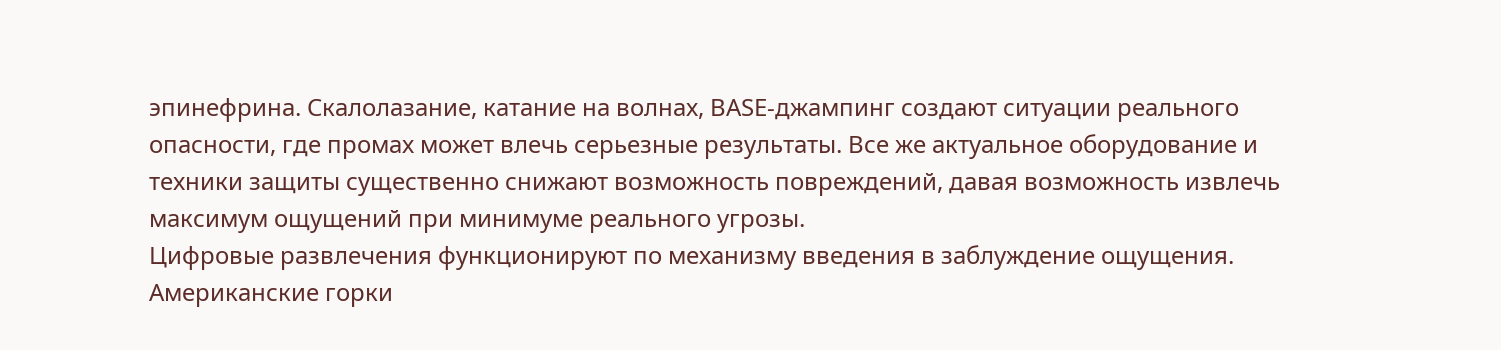эпинефрина. Скалолазание, катание на волнах, BASE-джампинг создают ситуации реального опасности, где промах может влечь серьезные результаты. Все же актуальное оборудование и техники защиты существенно снижают возможность повреждений, давая возможность извлечь максимум ощущений при минимуме реального угрозы.
Цифровые развлечения функционируют по механизму введения в заблуждение ощущения. Американские горки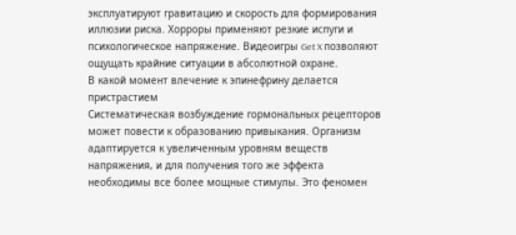эксплуатируют гравитацию и скорость для формирования иллюзии риска. Хорроры применяют резкие испуги и психологическое напряжение. Видеоигры Get X позволяют ощущать крайние ситуации в абсолютной охране.
В какой момент влечение к эпинефрину делается пристрастием
Систематическая возбуждение гормональных рецепторов может повести к образованию привыкания. Организм адаптируется к увеличенным уровням веществ напряжения, и для получения того же эффекта необходимы все более мощные стимулы. Это феномен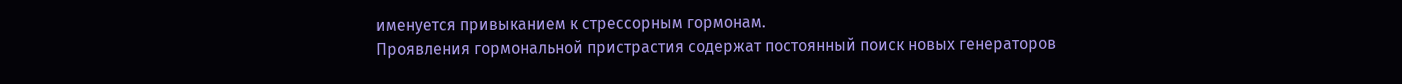именуется привыканием к стрессорным гормонам.
Проявления гормональной пристрастия содержат постоянный поиск новых генераторов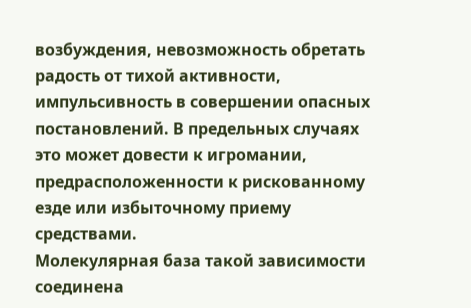возбуждения, невозможность обретать радость от тихой активности, импульсивность в совершении опасных постановлений. В предельных случаях это может довести к игромании, предрасположенности к рискованному езде или избыточному приему средствами.
Молекулярная база такой зависимости соединена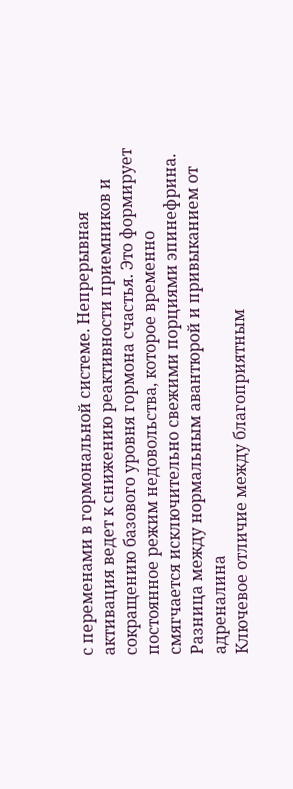с переменами в гормональной системе. Непрерывная активация ведет к снижению реактивности приемников и сокращению базового уровня гормона счастья. Это формирует постоянное режим недовольства, которое временно смягчается исключительно свежими порциями эпинефрина.
Разница между нормальным авантюрой и привыканием от адреналина
Ключевое отличие между благоприятным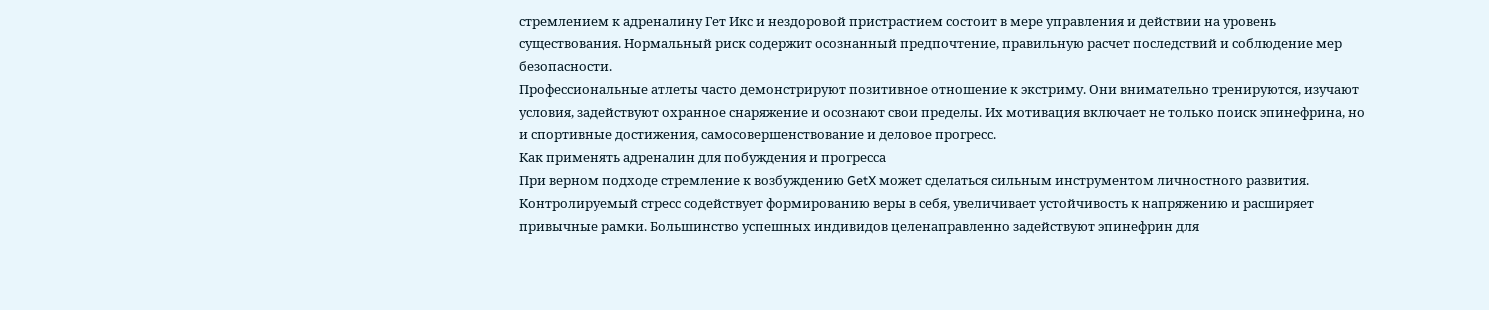стремлением к адреналину Гет Икс и нездоровой пристрастием состоит в мере управления и действии на уровень существования. Нормальный риск содержит осознанный предпочтение, правильную расчет последствий и соблюдение мер безопасности.
Профессиональные атлеты часто демонстрируют позитивное отношение к экстриму. Они внимательно тренируются, изучают условия, задействуют охранное снаряжение и осознают свои пределы. Их мотивация включает не только поиск эпинефрина, но и спортивные достижения, самосовершенствование и деловое прогресс.
Как применять адреналин для побуждения и прогресса
При верном подходе стремление к возбуждению GetX может сделаться сильным инструментом личностного развития. Контролируемый стресс содействует формированию веры в себя, увеличивает устойчивость к напряжению и расширяет привычные рамки. Большинство успешных индивидов целенаправленно задействуют эпинефрин для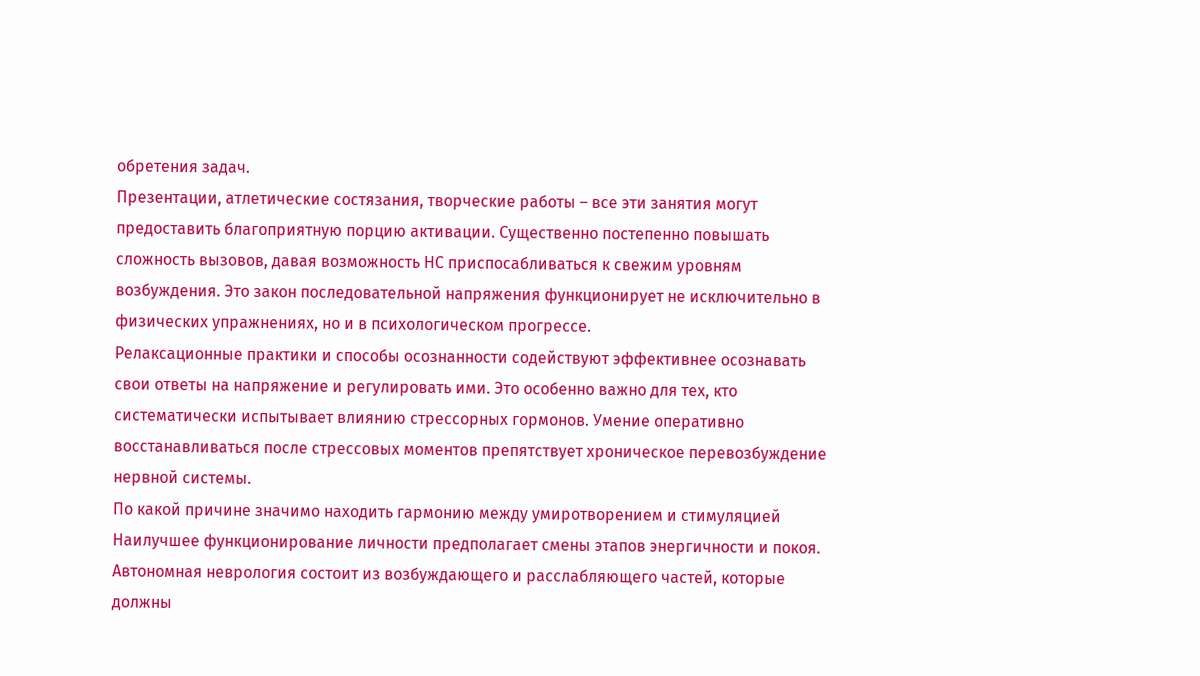обретения задач.
Презентации, атлетические состязания, творческие работы – все эти занятия могут предоставить благоприятную порцию активации. Существенно постепенно повышать сложность вызовов, давая возможность НС приспосабливаться к свежим уровням возбуждения. Это закон последовательной напряжения функционирует не исключительно в физических упражнениях, но и в психологическом прогрессе.
Релаксационные практики и способы осознанности содействуют эффективнее осознавать свои ответы на напряжение и регулировать ими. Это особенно важно для тех, кто систематически испытывает влиянию стрессорных гормонов. Умение оперативно восстанавливаться после стрессовых моментов препятствует хроническое перевозбуждение нервной системы.
По какой причине значимо находить гармонию между умиротворением и стимуляцией
Наилучшее функционирование личности предполагает смены этапов энергичности и покоя. Автономная неврология состоит из возбуждающего и расслабляющего частей, которые должны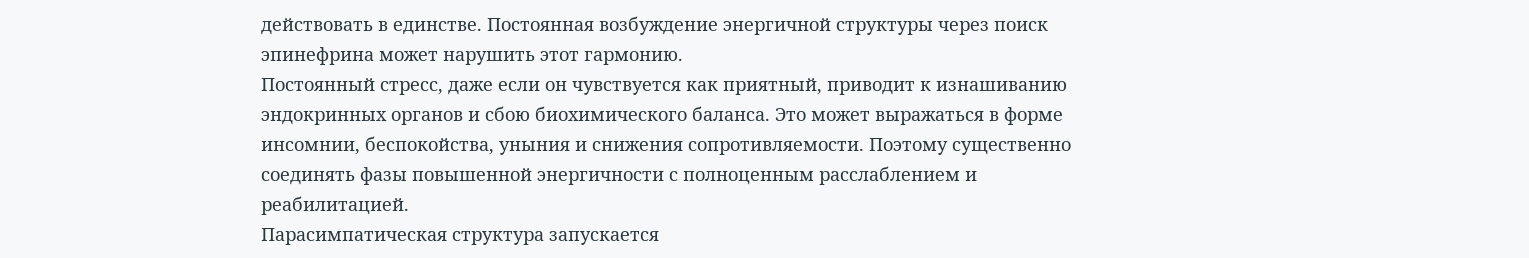действовать в единстве. Постоянная возбуждение энергичной структуры через поиск эпинефрина может нарушить этот гармонию.
Постоянный стресс, даже если он чувствуется как приятный, приводит к изнашиванию эндокринных органов и сбою биохимического баланса. Это может выражаться в форме инсомнии, беспокойства, уныния и снижения сопротивляемости. Поэтому существенно соединять фазы повышенной энергичности с полноценным расслаблением и реабилитацией.
Парасимпатическая структура запускается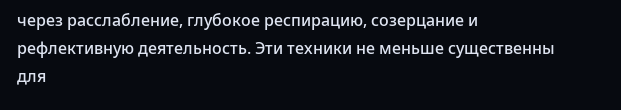через расслабление, глубокое респирацию, созерцание и рефлективную деятельность. Эти техники не меньше существенны для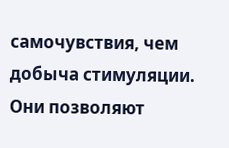самочувствия, чем добыча стимуляции. Они позволяют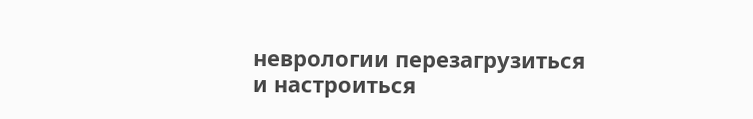неврологии перезагрузиться и настроиться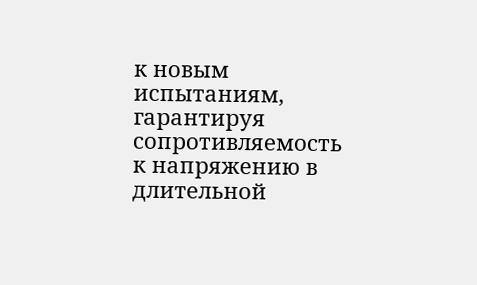к новым испытаниям, гарантируя сопротивляемость к напряжению в длительной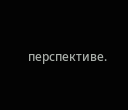перспективе.